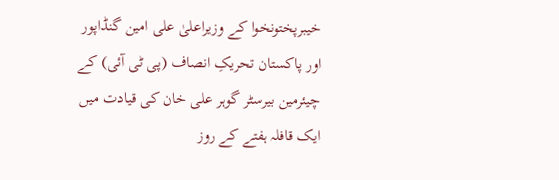خیبرپختونخوا کے وزیراعلیٰ علی امین گنڈاپور اور پاکستان تحریکِ انصاف (پی ٹی آئی) کے چیئرمین بیرسٹر گوہر علی خان کی قیادت میں ایک قافلہ ہفتے کے روز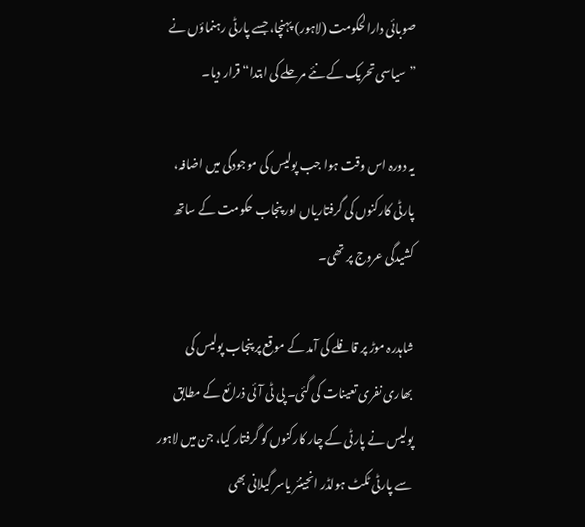صوبائی دارالحکومت (لاہور) پہنچا، جسے پارٹی رہنماؤں نے ”سیاسی تحریک کے نئے مرحلے کی ابتدا“ قرار دیا۔

یہ دورہ اس وقت ہوا جب پولیس کی موجودگی میں اضافہ، پارٹی کارکنوں کی گرفتاریاں اور پنجاب حکومت کے ساتھ کشیدگی عروج پر تھی۔

شاہدرہ موڑ پر قافلے کی آمد کے موقع پر پنجاب پولیس کی بھاری نفری تعینات کی گئی۔ پی ٹی آئی ذرائع کے مطابق پولیس نے پارٹی کے چار کارکنوں کو گرفتار کیا، جن میں لاہور سے پارٹی ٹکٹ ہولڈر انجینئر یاسر گیلانی بھی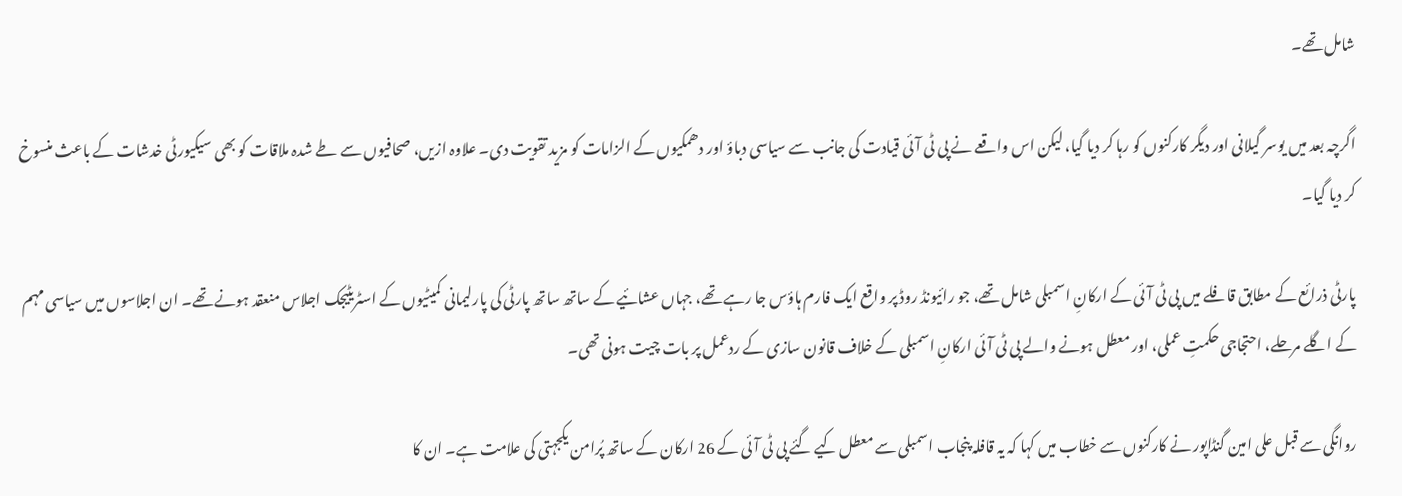شامل تھے۔

اگرچہ بعد میں یوسر گیلانی اور دیگر کارکنوں کو رہا کر دیا گیا، لیکن اس واقعے نے پی ٹی آئی قیادت کی جانب سے سیاسی دباؤ اور دھمکیوں کے الزامات کو مزید تقویت دی۔ علاوہ ازیں، صحافیوں سے طے شدہ ملاقات کو بھی سیکیورٹی خدشات کے باعث منسوخ کر دیا گیا۔

پارٹی ذرائع کے مطابق قافلے میں پی ٹی آئی کے ارکانِ اسمبلی شامل تھے، جو رائیونڈ روڈ پر واقع ایک فارم ہاؤس جا رہے تھے، جہاں عشائیے کے ساتھ ساتھ پارٹی کی پارلیمانی کمیٹیوں کے اسٹریٹیجک اجلاس منعقد ہونے تھے۔ ان اجلاسوں میں سیاسی مہم کے اگلے مرحلے، احتجاجی حکمتِ عملی، اور معطل ہونے والے پی ٹی آئی ارکانِ اسمبلی کے خلاف قانون سازی کے ردعمل پر بات چیت ہونی تھی۔

روانگی سے قبل علی امین گنڈاپور نے کارکنوں سے خطاب میں کہا کہ یہ قافلہ پنجاب اسمبلی سے معطل کیے گئے پی ٹی آئی کے 26 ارکان کے ساتھ پُرامن یکجہتی کی علامت ہے۔ ان کا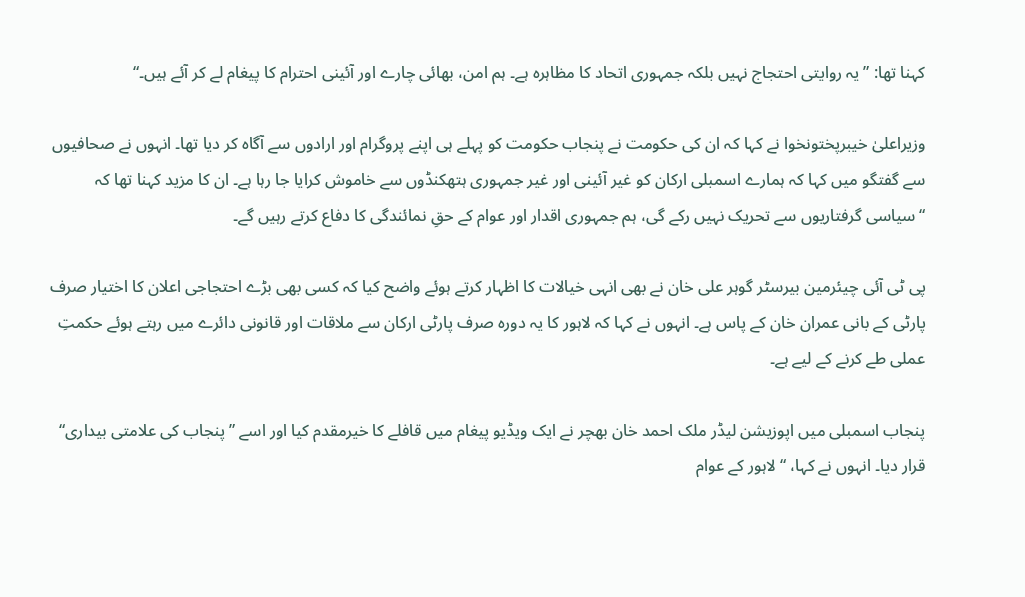کہنا تھا: ”یہ روایتی احتجاج نہیں بلکہ جمہوری اتحاد کا مظاہرہ ہے۔ ہم امن، بھائی چارے اور آئینی احترام کا پیغام لے کر آئے ہیں۔“

وزیراعلیٰ خیبرپختونخوا نے کہا کہ ان کی حکومت نے پنجاب حکومت کو پہلے ہی اپنے پروگرام اور ارادوں سے آگاہ کر دیا تھا۔ انہوں نے صحافیوں سے گفتگو میں کہا کہ ہمارے اسمبلی ارکان کو غیر آئینی اور غیر جمہوری ہتھکنڈوں سے خاموش کرایا جا رہا ہے۔ ان کا مزید کہنا تھا کہ “سیاسی گرفتاریوں سے تحریک نہیں رکے گی، ہم جمہوری اقدار اور عوام کے حقِ نمائندگی کا دفاع کرتے رہیں گے۔

پی ٹی آئی چیئرمین بیرسٹر گوہر علی خان نے بھی انہی خیالات کا اظہار کرتے ہوئے واضح کیا کہ کسی بھی بڑے احتجاجی اعلان کا اختیار صرف پارٹی کے بانی عمران خان کے پاس ہے۔ انہوں نے کہا کہ لاہور کا یہ دورہ صرف پارٹی ارکان سے ملاقات اور قانونی دائرے میں رہتے ہوئے حکمتِ عملی طے کرنے کے لیے ہے۔

پنجاب اسمبلی میں اپوزیشن لیڈر ملک احمد خان بھچر نے ایک ویڈیو پیغام میں قافلے کا خیرمقدم کیا اور اسے ”پنجاب کی علامتی بیداری“ قرار دیا۔ انہوں نے کہا، “لاہور کے عوام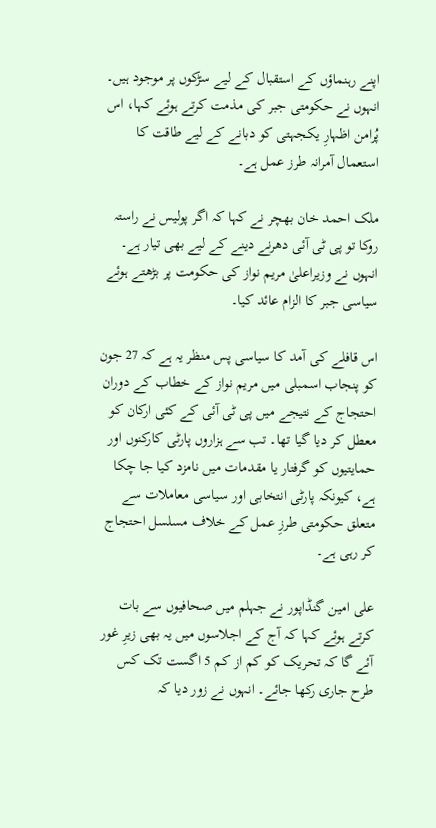اپنے رہنماؤں کے استقبال کے لیے سڑکوں پر موجود ہیں۔ انہوں نے حکومتی جبر کی مذمت کرتے ہوئے کہا، اس پُرامن اظہارِ یکجہتی کو دبانے کے لیے طاقت کا استعمال آمرانہ طرز عمل ہے۔

ملک احمد خان بھچر نے کہا کہ اگر پولیس نے راستہ روکا تو پی ٹی آئی دھرنے دینے کے لیے بھی تیار ہے۔ انہوں نے وزیراعلیٰ مریم نواز کی حکومت پر بڑھتے ہوئے سیاسی جبر کا الزام عائد کیا۔

اس قافلے کی آمد کا سیاسی پس منظر یہ ہے کہ 27 جون کو پنجاب اسمبلی میں مریم نواز کے خطاب کے دوران احتجاج کے نتیجے میں پی ٹی آئی کے کئی ارکان کو معطل کر دیا گیا تھا۔ تب سے ہزاروں پارٹی کارکنوں اور حمایتیوں کو گرفتار یا مقدمات میں نامزد کیا جا چکا ہے، کیونکہ پارٹی انتخابی اور سیاسی معاملات سے متعلق حکومتی طرزِ عمل کے خلاف مسلسل احتجاج کر رہی ہے۔

علی امین گنڈاپور نے جہلم میں صحافیوں سے بات کرتے ہوئے کہا کہ آج کے اجلاسوں میں یہ بھی زیرِ غور آئے گا کہ تحریک کو کم از کم 5 اگست تک کس طرح جاری رکھا جائے۔ انہوں نے زور دیا کہ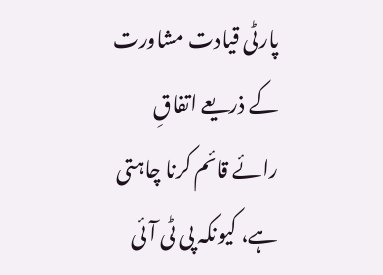پارٹی قیادت مشاورت کے ذریعے اتفاقِ رائے قائم کرنا چاہتی ہے، کیونکہ پی ٹی آئی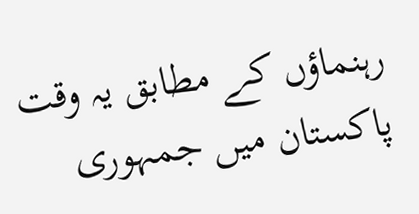رہنماؤں کے مطابق یہ وقت پاکستان میں جمہوری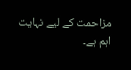مزاحمت کے لیے نہایت اہم ہے۔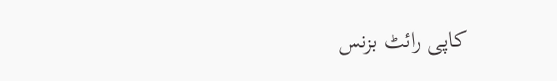کاپی رائٹ بزنس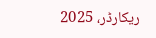ریکارڈر، 2025